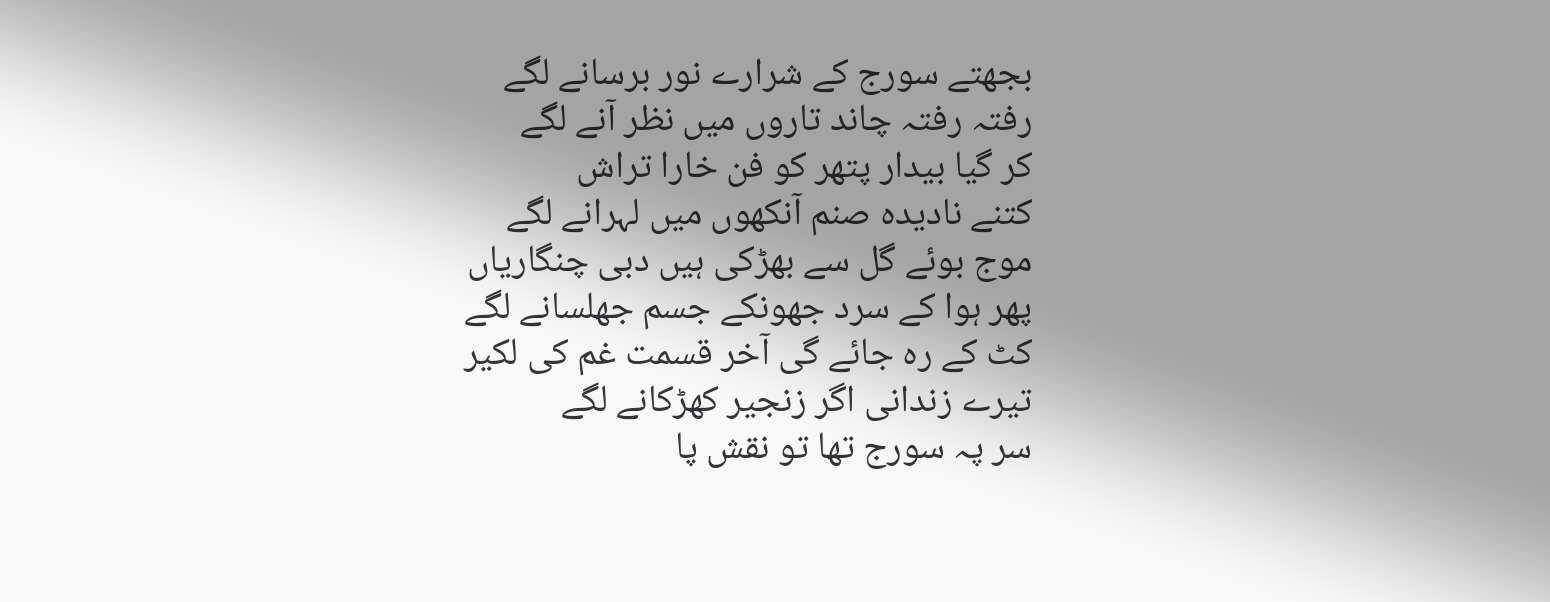بجھتے سورج کے شرارے نور برسانے لگے
رفتہ رفتہ چاند تاروں میں نظر آنے لگے
کر گیا بیدار پتھر کو فن خارا تراش
کتنے نادیدہ صنم آنکھوں میں لہرانے لگے
موج بوئے گل سے بھڑکی ہیں دبی چنگاریاں
پھر ہوا کے سرد جھونکے جسم جھلسانے لگے
کٹ کے رہ جائے گی آخر قسمت غم کی لکیر
تیرے زندانی اگر زنجیر کھڑکانے لگے
سر پہ سورج تھا تو نقش پا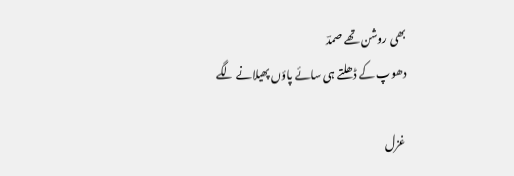بھی روشن تھے صمدؔ
دھوپ کے ڈھلتے ہی سائے پاؤں پھیلانے لگے

غزل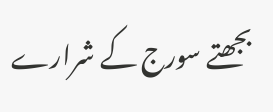بجھتے سورج کے شرارے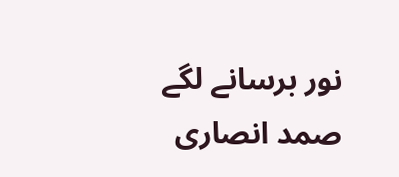نور برسانے لگے
صمد انصاری